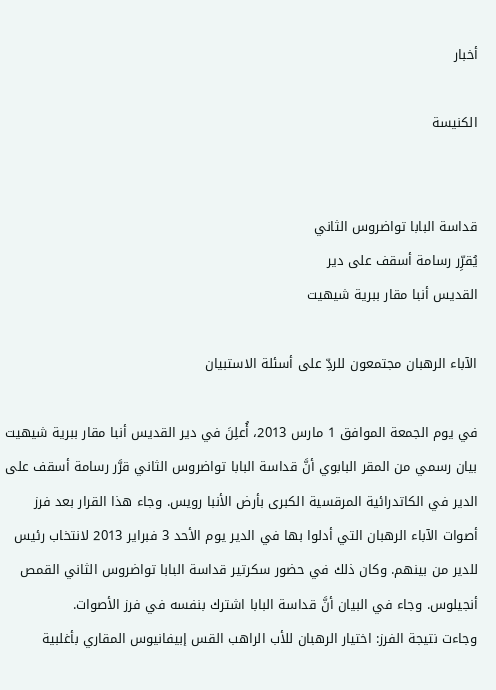أخبار

الكنيسة


قداسة البابا تواضروس الثاني
يُقرِّر رسامة أسقف على دير
القديس أنبا مقار ببرية شيهيت

الآباء الرهبان مجتمعون للردِّ على أسئلة الاستبيان

في يوم الجمعة الموافق 1 مارس 2013، أُعلِنَ في دير القديس أنبا مقار ببرية شيهيت بيان رسمي من المقر البابوي أنَّ قداسة البابا تواضروس الثاني قرَّر رسامة أسقف على الدير في الكاتدرائية المرقسية الكبرى بأرض الأنبا رويس. وجاء هذا القرار بعد فرز أصوات الآباء الرهبان التي أدلوا بها في الدير يوم الأحد 3 فبراير 2013 لانتخاب رئيس للدير من بينهم. وكان ذلك في حضور سكرتير قداسة البابا تواضروس الثاني القمص أنجيلوس. وجاء في البيان أنَّ قداسة البابا اشترك بنفسه في فرز الأصوات.
وجاءت نتيجة الفرز: اختيار الرهبان للأب الراهب القس إبيفانيوس المقاري بأغلبية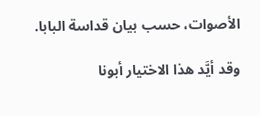الأصوات، حسب بيان قداسة البابا.

وقد أيَّد هذا الاختيار أبونا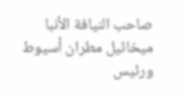صاحب النيافة الأنبا ميخائيل مطران أسيوط ورئيس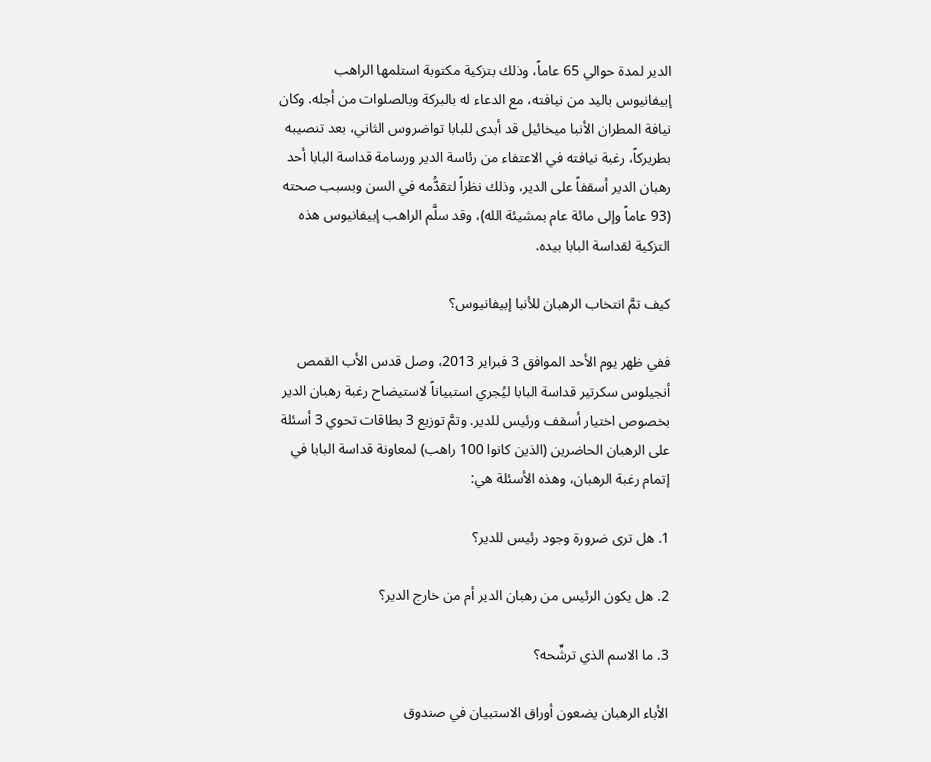الدير لمدة حوالي 65 عاماً، وذلك بتزكية مكتوبة استلمها الراهب إبيفانيوس باليد من نيافته، مع الدعاء له بالبركة وبالصلوات من أجله. وكان نيافة المطران الأنبا ميخائيل قد أبدى للبابا تواضروس الثاني، بعد تنصيبه بطريركاً، رغبة نيافته في الاعتفاء من رئاسة الدير ورسامة قداسة البابا أحد رهبان الدير أسقفاً على الدير، وذلك نظراً لتقدُّمه في السن وبسبب صحته (93 عاماً وإلى مائة عام بمشيئة الله)، وقد سلَّم الراهب إبيفانيوس هذه التزكية لقداسة البابا بيده.

كيف تمَّ انتخاب الرهبان للأنبا إبيفانيوس؟

ففي ظهر يوم الأحد الموافق 3 فبراير 2013، وصل قدس الأب القمص أنجيلوس سكرتير قداسة البابا ليُجري استبياناً لاستيضاح رغبة رهبان الدير بخصوص اختيار أسقف ورئيس للدير. وتمَّ توزيع 3 بطاقات تحوي 3 أسئلة على الرهبان الحاضرين (الذين كانوا 100 راهب) لمعاونة قداسة البابا في إتمام رغبة الرهبان، وهذه الأسئلة هي:

1. هل ترى ضرورة وجود رئيس للدير؟

2. هل يكون الرئيس من رهبان الدير أم من خارج الدير؟

3. ما الاسم الذي ترشِّحه؟

الأباء الرهبان يضعون أوراق الاستبيان في صندوق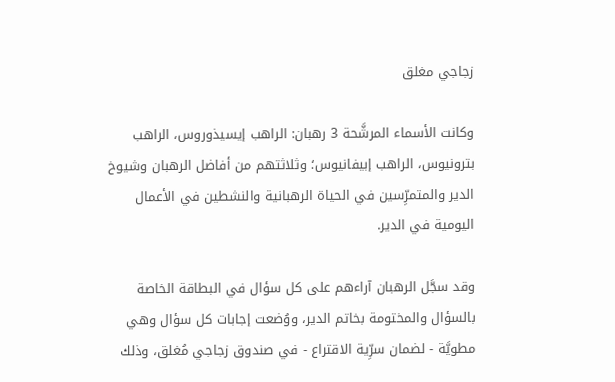زجاجي مغلق

وكانت الأسماء المرشَّحة 3 رهبان: الراهب إيسيذوروس، الراهب بترونيوس، الراهب إبيفانيوس؛ وثلاثتهم من أفاضل الرهبان وشيوخ الدير والمتمرِّسين في الحياة الرهبانية والنشطين في الأعمال اليومية في الدير.

وقد سجَّل الرهبان آراءهم على كل سؤال في البطاقة الخاصة بالسؤال والمختومة بخاتم الدير، ووُضعت إجابات كل سؤال وهي مطويَّة - لضمان سرِّية الاقتراع - في صندوق زجاجي مُغلق، وذلك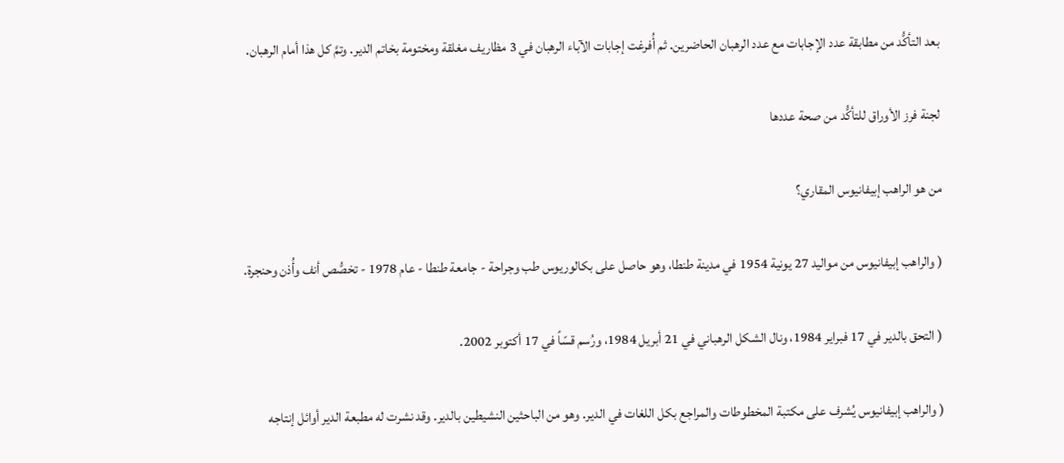بعد التأكُّد من مطابقة عدد الإجابات مع عدد الرهبان الحاضرين. ثم أُفرغت إجابات الآباء الرهبان في 3 مظاريف مغلقة ومختومة بخاتم الدير. وتمَّ كل هذا أمام الرهبان.

لجنة فرز الأوراق للتأكُّد من صحة عددها

من هو الراهب إبيفانيوس المقاري؟

( والراهب إبيفانيوس من مواليد 27 يونية 1954 في مدينة طنطا، وهو حاصل على بكالوريوس طب وجراحة - جامعة طنطا - عام 1978 - تخصُّص أنف وأُذن وحنجرة.

( التحق بالدير في 17 فبراير 1984، ونال الشكل الرهباني في 21 أبريل 1984، ورُسم قسّاً في 17 أكتوبر 2002.

( والراهب إبيفانيوس يُشرف على مكتبة المخطوطات والمراجع بكل اللغات في الدير. وهو من الباحثين النشيطين بالدير. وقد نشرت له مطبعة الدير أوائل إنتاجه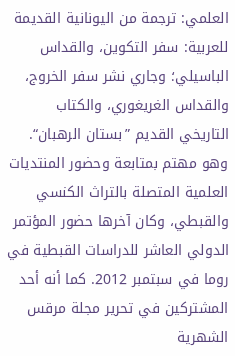العلمي: ترجمة من اليونانية القديمة للعربية: سفر التكوين، والقداس الباسيلي؛ وجاري نشر سفر الخروج، والقداس الغريغوري، والكتاب التاريخي القديم ”بستان الرهبان“. وهو مهتم بمتابعة وحضور المنتديات العلمية المتصلة بالتراث الكنسي والقبطي، وكان آخرها حضور المؤتمر الدولي العاشر للدراسات القبطية في روما في سبتمبر 2012. كما أنه أحد المشتركين في تحرير مجلة مرقس الشهرية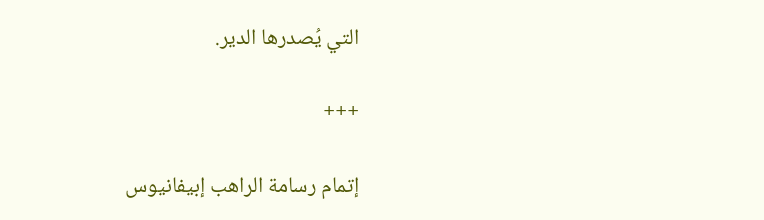التي يُصدرها الدير.

+++

إتمام رسامة الراهب إبيفانيوس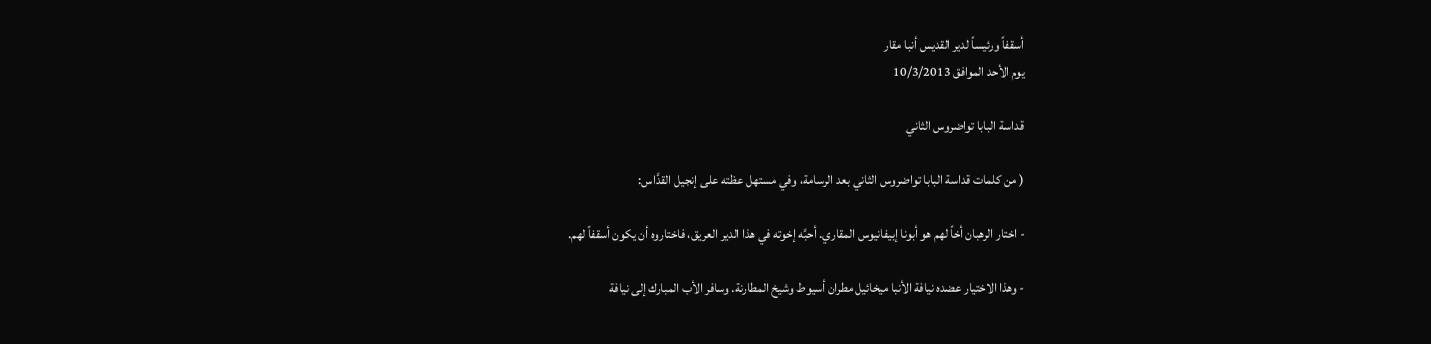أسقفاً ورئيساً لدير القديس أنبا مقار
يوم الأحد الموافق 10/3/2013

قداسة البابا تواضروس الثاني

( من كلمات قداسة البابا تواضروس الثاني بعد الرسامة، وفي مستهل عظته على إنجيل القدَّاس:

- اختار الرهبان أخاً لهم هو أبونا إبيفانيوس المقاري. أحبَّه إخوته في هذا الدير العريق، فاختاروه أن يكون أسقفاً لهم.

- وهذا الاختيار عضده نيافة الأنبا ميخائيل مطران أسيوط وشيخ المطارنة. وسافر الأب المبارك إلى نيافة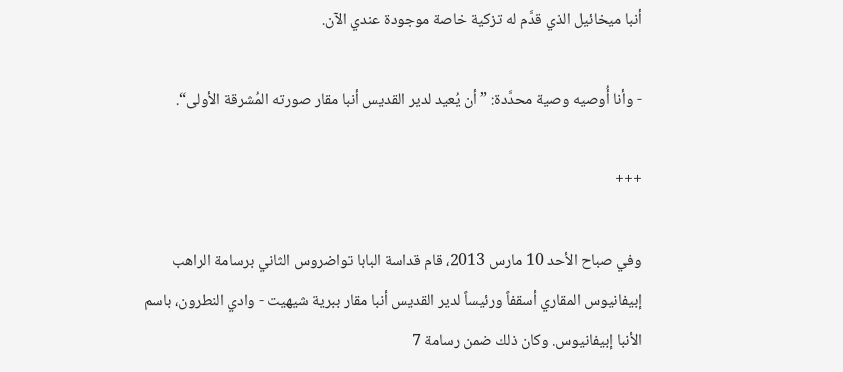أنبا ميخائيل الذي قدَّم له تزكية خاصة موجودة عندي الآن.

- وأنا أُوصيه وصية محدَّدة: ”أن يُعيد لدير القديس أنبا مقار صورته المُشرقة الأولى“.

+++

وفي صباح الأحد 10 مارس 2013، قام قداسة البابا تواضروس الثاني برسامة الراهب إبيفانيوس المقاري أسقفاً ورئيساً لدير القديس أنبا مقار ببرية شيهيت - وادي النطرون، باسم الأنبا إبيفانيوس. وكان ذلك ضمن رسامة 7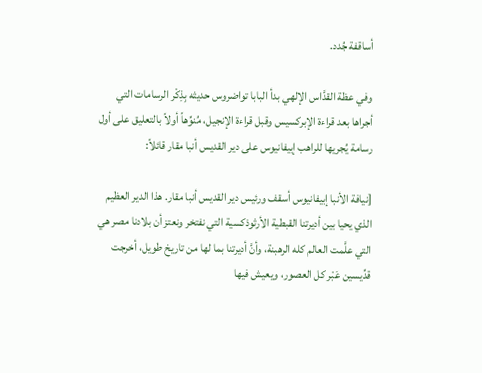أساقفة جُدد.

وفي عظة القدَّاس الإلهي بدأ البابا تواضروس حديثه بِذِكْر الرسامات التي أجراها بعد قراءة الإبركسيس وقبل قراءة الإنجيل، مُنوِّهاً أولاً بالتعليق على أول رسامة يُجريها للراهب إبيفانيوس على دير القديس أنبا مقار قائلاً:

[نيافة الأنبا إبيفانيوس أسقف ورئيس دير القديس أنبا مقار. هذا الدير العظيم الذي يحيا بين أديرتنا القبطية الأرثوذكسية التي نفتخر ونعتز أن بلادنا مصر هي التي علَّمت العالم كله الرهبنة، وأنَّ أديرتنا بما لها من تاريخ طويل، أخرجت قدِّيسين عَبْر كل العصور، ويعيش فيها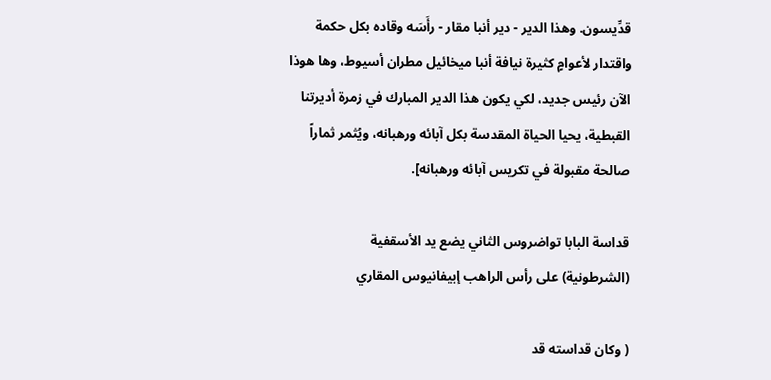قدِّيسون. وهذا الدير - دير أنبا مقار - رأَسَه وقاده بكل حكمة واقتدار لأعوامٍ كثيرة نيافة أنبا ميخائيل مطران أسيوط، وها هوذا الآن رئيس جديد، لكي يكون هذا الدير المبارك في زمرة أديرتنا القبطية، يحيا الحياة المقدسة بكل آبائه ورهبانه، ويُثمر ثماراً صالحة مقبولة في تكريس آبائه ورهبانه].

قداسة البابا تواضروس الثاني يضع يد الأسقفية
(الشرطونية) على رأس الراهب إبيفانيوس المقاري

( وكان قداسته قد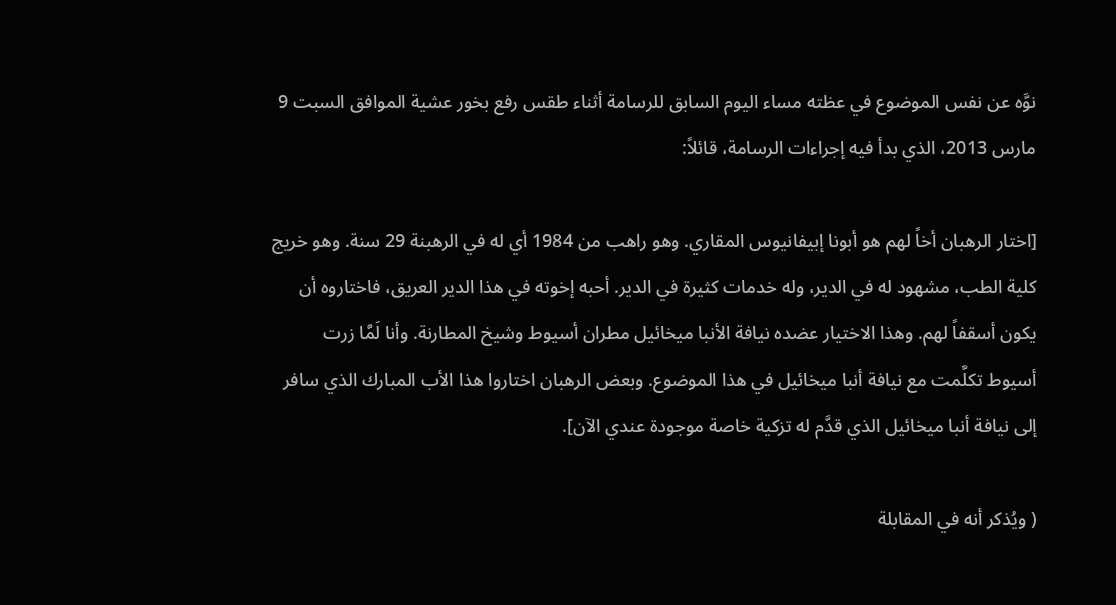نوَّه عن نفس الموضوع في عظته مساء اليوم السابق للرسامة أثناء طقس رفع بخور عشية الموافق السبت 9 مارس 2013، الذي بدأ فيه إجراءات الرسامة، قائلاً:

[اختار الرهبان أخاً لهم هو أبونا إبيفانيوس المقاري. وهو راهب من 1984 أي له في الرهبنة 29 سنة. وهو خريج كلية الطب، مشهود له في الدير، وله خدمات كثيرة في الدير. أحبه إخوته في هذا الدير العريق، فاختاروه أن يكون أسقفاً لهم. وهذا الاختيار عضده نيافة الأنبا ميخائيل مطران أسيوط وشيخ المطارنة. وأنا لَمَّا زرت أسيوط تكلَّمت مع نيافة أنبا ميخائيل في هذا الموضوع. وبعض الرهبان اختاروا هذا الأب المبارك الذي سافر إلى نيافة أنبا ميخائيل الذي قدَّم له تزكية خاصة موجودة عندي الآن].

( ويُذكر أنه في المقابلة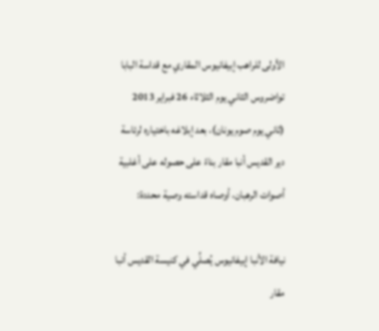الأولى للراهب إبيفانيوس المقاري مع قداسة البابا تواضروس الثاني يوم الثلاثاء 26 فبراير 2013 (ثاني يوم صوم يونان)، بعد إبلاغه باختياره لرئاسة دير القديس أنبا مقار بناءً على حصوله على أغلبية أصوات الرهبان، أوصاه قداسته وصية محددة:

نيافة الأنبا إبيفانيوس يُصلِّي في كنيسة القديس أنبا مقار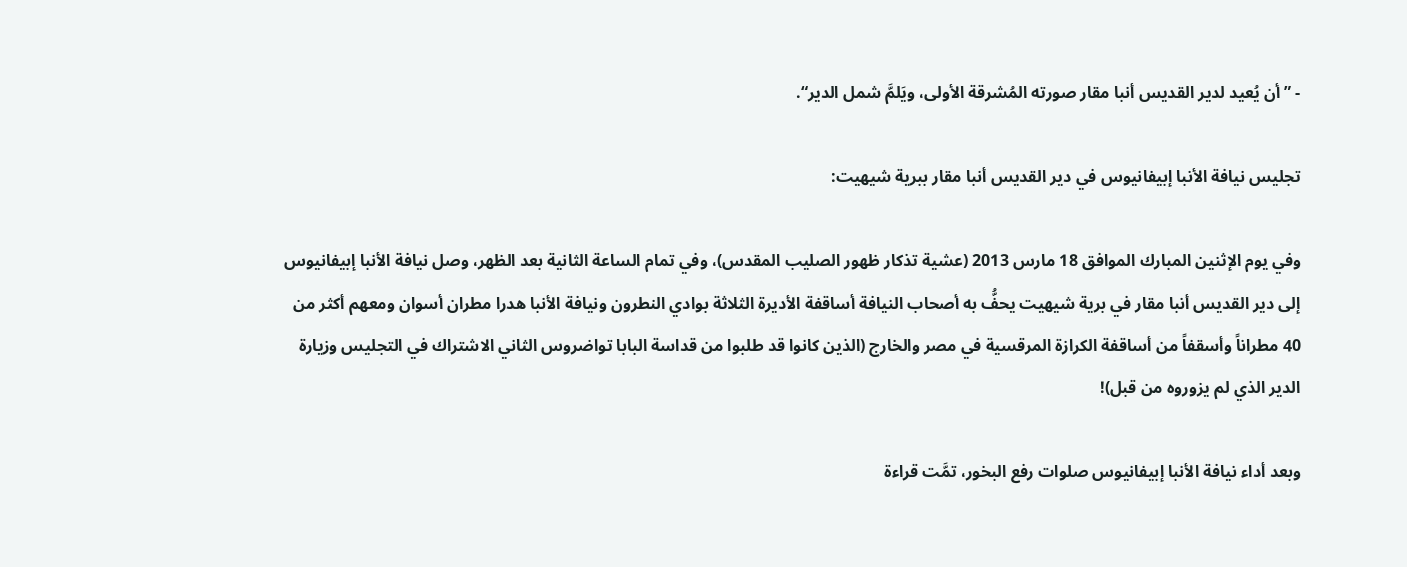- ”أن يُعيد لدير القديس أنبا مقار صورته المُشرقة الأولى، ويَلمَّ شمل الدير“.

تجليس نيافة الأنبا إبيفانيوس في دير القديس أنبا مقار ببرية شيهيت:

وفي يوم الإثنين المبارك الموافق 18 مارس 2013 (عشية تذكار ظهور الصليب المقدس)، وفي تمام الساعة الثانية بعد الظهر، وصل نيافة الأنبا إبيفانيوس إلى دير القديس أنبا مقار في برية شيهيت يحفُّ به أصحاب النيافة أساقفة الأديرة الثلاثة بوادي النطرون ونيافة الأنبا هدرا مطران أسوان ومعهم أكثر من 40 مطراناً وأسقفاً من أساقفة الكرازة المرقسية في مصر والخارج (الذين كانوا قد طلبوا من قداسة البابا تواضروس الثاني الاشتراك في التجليس وزيارة الدير الذي لم يزوروه من قبل)!

وبعد أداء نيافة الأنبا إبيفانيوس صلوات رفع البخور، تمَّت قراءة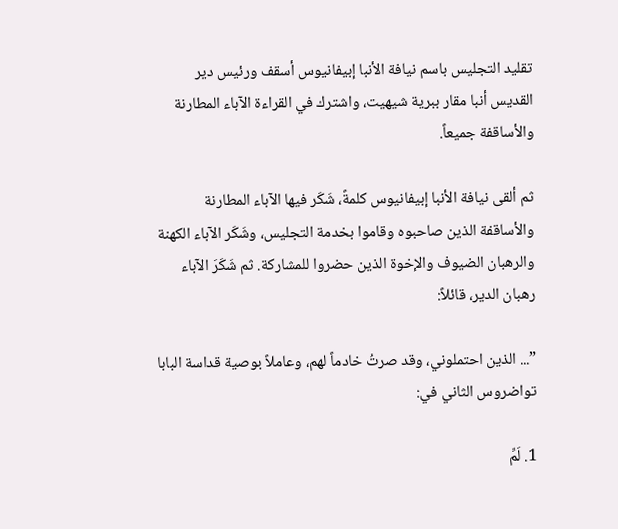تقليد التجليس باسم نيافة الأنبا إبيفانيوس أسقف ورئيس دير القديس أنبا مقار ببرية شيهيت، واشترك في القراءة الآباء المطارنة والأساقفة جميعاً.

ثم ألقى نيافة الأنبا إبيفانيوس كلمةً، شَكَر فيها الآباء المطارنة والأساقفة الذين صاحبوه وقاموا بخدمة التجليس، وشَكَر الآباء الكهنة والرهبان الضيوف والإخوة الذين حضروا للمشاركة. ثم شَكَرَ الآباء رهبان الدير، قائلاً:

”... الذين احتملوني، وقد صرتُ خادماً لهم، وعاملاً بوصية قداسة البابا تواضروس الثاني في:

1. لَمِّ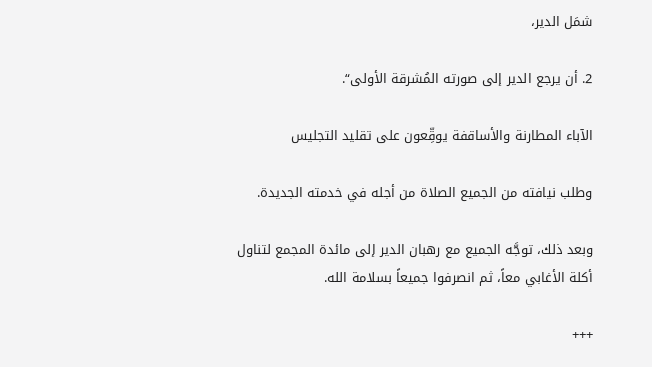شمَل الدير،

2. أن يرجع الدير إلى صورته المُشرقة الأولى“.

الآباء المطارنة والأساقفة يوقِّعون على تقليد التجليس

وطلب نيافته من الجميع الصلاة من أجله في خدمته الجديدة.

وبعد ذلك، توجَّه الجميع مع رهبان الدير إلى مائدة المجمع لتناول أكلة الأغابي معاً، ثم انصرفوا جميعاً بسلامة الله.

+++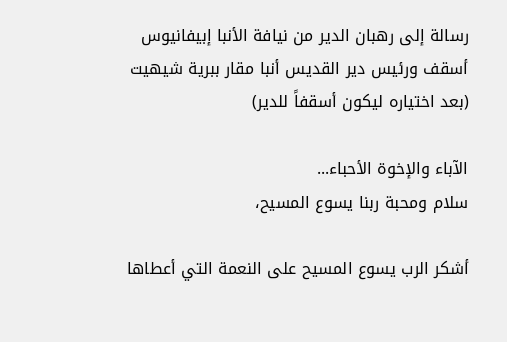رسالة إلى رهبان الدير من نيافة الأنبا إبيفانيوس
أسقف ورئيس دير القديس أنبا مقار ببرية شيهيت
(بعد اختياره ليكون أسقفاً للدير)

الآباء والإخوة الأحباء...
سلام ومحبة ربنا يسوع المسيح،

أشكر الرب يسوع المسيح على النعمة التي أعطاها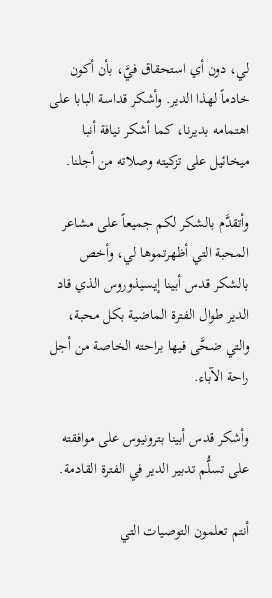لي، دون أي استحقاق فيَّ، بأن أكون خادماً لهذا الدير. وأشكر قداسة البابا على اهتمامه بديرنا، كما أشكر نيافة أنبا ميخائيل على تزكيته وصلاته من أجلنا.

وأتقدَّم بالشكر لكم جميعاً على مشاعر المحبة التي أظهرتموها لي، وأخص بالشكر قدس أبينا إيسيذوروس الذي قاد الدير طوال الفترة الماضية بكل محبة، والتي ضحَّى فيها براحته الخاصة من أجل راحة الآباء.

وأشكر قدس أبينا بترونيوس على موافقته على تسلُّم تدبير الدير في الفترة القادمة.

أنتم تعلمون التوصيات التي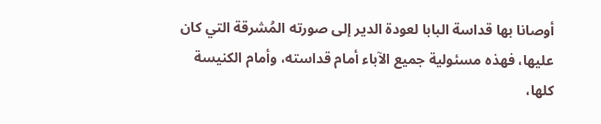أوصانا بها قداسة البابا لعودة الدير إلى صورته المُشرقة التي كان عليها، فهذه مسئولية جميع الآباء أمام قداسته، وأمام الكنيسة كلها،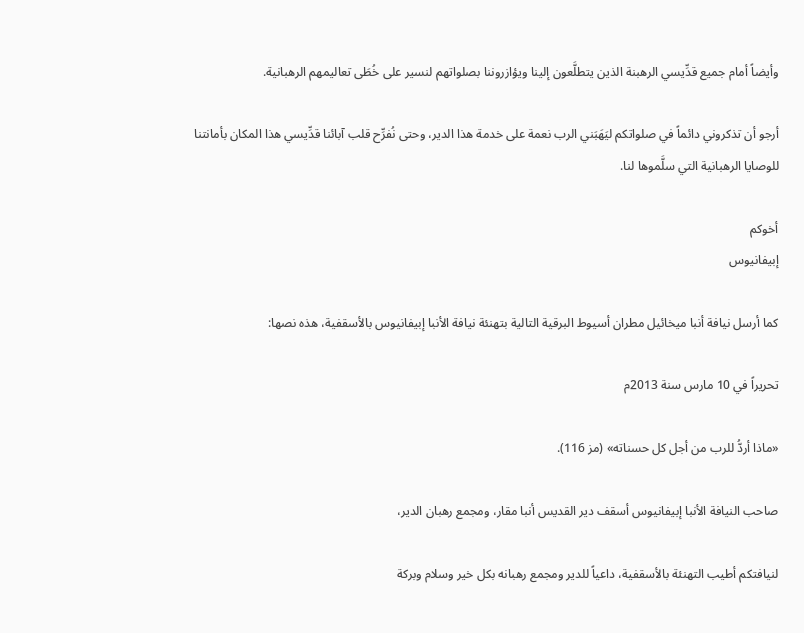وأيضاً أمام جميع قدِّيسي الرهبنة الذين يتطلَّعون إلينا ويؤازروننا بصلواتهم لنسير على خُطَى تعاليمهم الرهبانية.

أرجو أن تذكروني دائماً في صلواتكم ليَهَبَني الرب نعمة على خدمة هذا الدير، وحتى نُفرِّح قلب آبائنا قدِّيسي هذا المكان بأمانتنا للوصايا الرهبانية التي سلَّموها لنا.

أخوكم
إبيفانيوس

كما أرسل نيافة أنبا ميخائيل مطران أسيوط البرقية التالية بتهنئة نيافة الأنبا إبيفانيوس بالأسقفية، هذه نصها:

تحريراً في 10 مارس سنة 2013م

«ماذا أردُّ للرب من أجل كل حسناته» (مز 116).

صاحب النيافة الأنبا إبيفانيوس أسقف دير القديس أنبا مقار، ومجمع رهبان الدير،

لنيافتكم أطيب التهنئة بالأسقفية، داعياً للدير ومجمع رهبانه بكل خير وسلام وبركة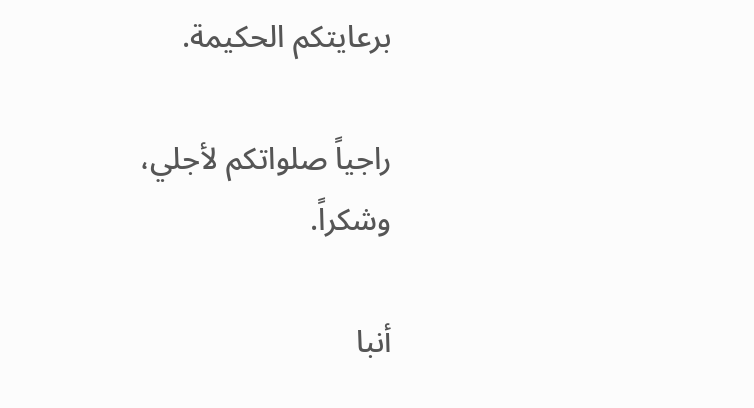برعايتكم الحكيمة.

راجياً صلواتكم لأجلي، وشكراً.

أنبا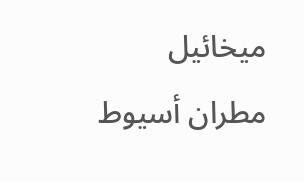ميخائيل
مطران أسيوط